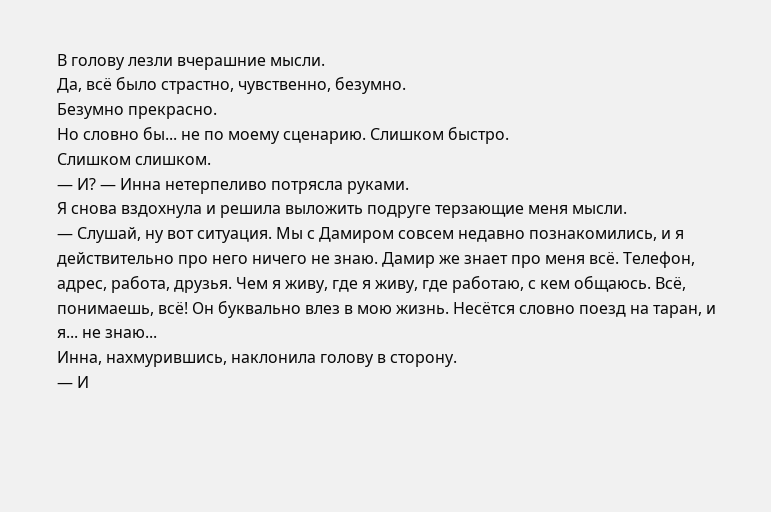В голову лезли вчерашние мысли.
Да, всё было страстно, чувственно, безумно.
Безумно прекрасно.
Но словно бы... не по моему сценарию. Слишком быстро.
Слишком слишком.
— И? — Инна нетерпеливо потрясла руками.
Я снова вздохнула и решила выложить подруге терзающие меня мысли.
— Слушай, ну вот ситуация. Мы с Дамиром совсем недавно познакомились, и я действительно про него ничего не знаю. Дамир же знает про меня всё. Телефон, адрес, работа, друзья. Чем я живу, где я живу, где работаю, с кем общаюсь. Всё, понимаешь, всё! Он буквально влез в мою жизнь. Несётся словно поезд на таран, и я... не знаю...
Инна, нахмурившись, наклонила голову в сторону.
— И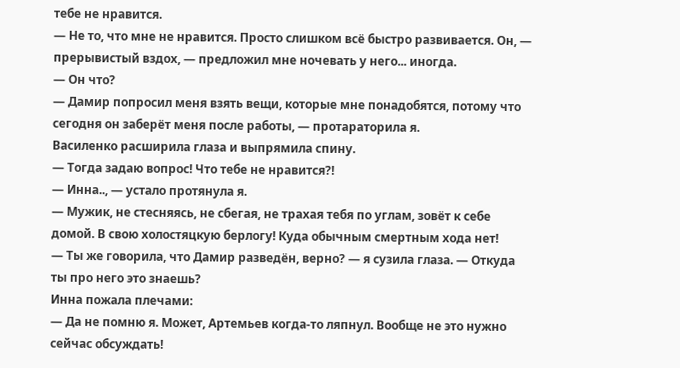тебе не нравится.
— Не то, что мне не нравится. Просто слишком всё быстро развивается. Он, — прерывистый вздох, — предложил мне ночевать у него... иногда.
— Он что?
— Дамир попросил меня взять вещи, которые мне понадобятся, потому что сегодня он заберёт меня после работы, — протараторила я.
Василенко расширила глаза и выпрямила спину.
— Тогда задаю вопрос! Что тебе не нравится?!
— Инна.., — устало протянула я.
— Мужик, не стесняясь, не сбегая, не трахая тебя по углам, зовёт к себе домой. В свою холостяцкую берлогу! Куда обычным смертным хода нет!
— Ты же говорила, что Дамир разведён, верно? — я сузила глаза. — Откуда ты про него это знаешь?
Инна пожала плечами:
— Да не помню я. Может, Артемьев когда-то ляпнул. Вообще не это нужно сейчас обсуждать!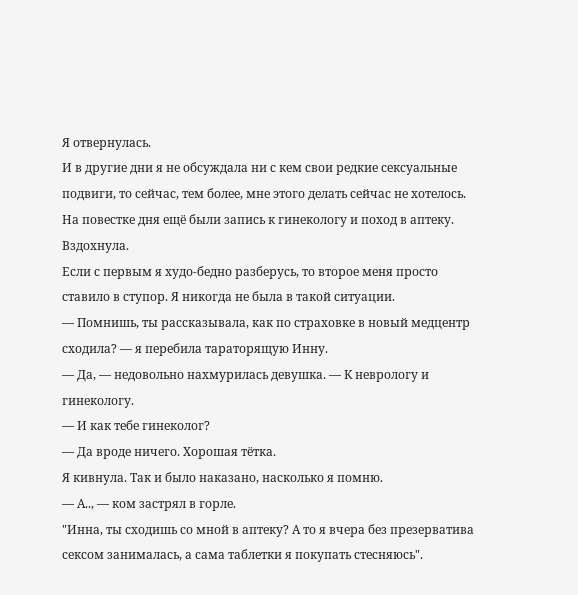Я отвернулась.
И в другие дни я не обсуждала ни с кем свои редкие сексуальные подвиги, то сейчас, тем более, мне этого делать сейчас не хотелось. На повестке дня ещё были запись к гинекологу и поход в аптеку.
Вздохнула.
Если с первым я худо-бедно разберусь, то второе меня просто ставило в ступор. Я никогда не была в такой ситуации.
— Помнишь, ты рассказывала, как по страховке в новый медцентр сходила? — я перебила тараторящую Инну.
— Да, — недовольно нахмурилась девушка. — К неврологу и гинекологу.
— И как тебе гинеколог?
— Да вроде ничего. Хорошая тётка.
Я кивнула. Так и было наказано, насколько я помню.
— А.., — ком застрял в горле.
"Инна, ты сходишь со мной в аптеку? А то я вчера без презерватива сексом занималась, а сама таблетки я покупать стесняюсь".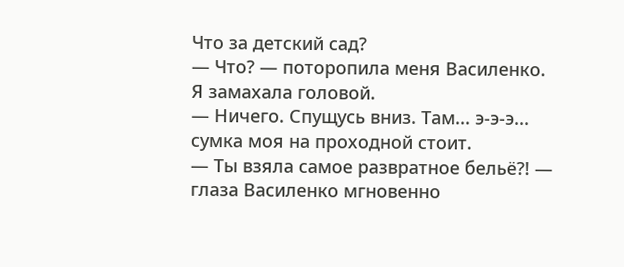Что за детский сад?
— Что? — поторопила меня Василенко.
Я замахала головой.
— Ничего. Спущусь вниз. Там... э-э-э... сумка моя на проходной стоит.
— Ты взяла самое развратное бельё?! — глаза Василенко мгновенно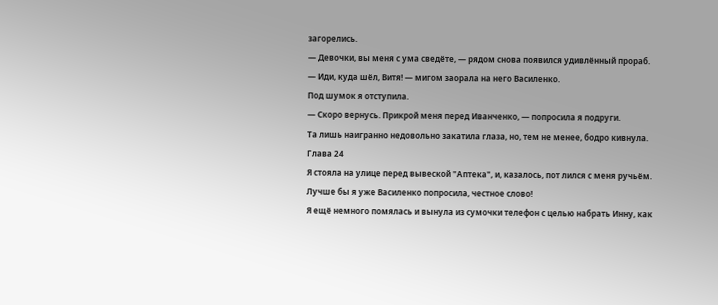загорелись.
— Девочки, вы меня с ума сведёте, — рядом снова появился удивлённый прораб.
— Иди, куда шёл, Витя! — мигом заорала на него Василенко.
Под шумок я отступила.
— Скоро вернусь. Прикрой меня перед Иванченко, — попросила я подруги.
Та лишь наигранно недовольно закатила глаза, но, тем не менее, бодро кивнула.
Глава 24
Я стояла на улице перед вывеской "Аптека", и, казалось, пот лился с меня ручьём. Лучше бы я уже Василенко попросила, честное слово!
Я ещё немного помялась и вынула из сумочки телефон с целью набрать Инну, как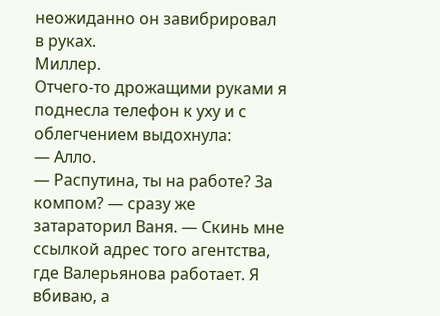неожиданно он завибрировал в руках.
Миллер.
Отчего-то дрожащими руками я поднесла телефон к уху и с облегчением выдохнула:
— Алло.
— Распутина, ты на работе? За компом? — сразу же затараторил Ваня. — Скинь мне ссылкой адрес того агентства, где Валерьянова работает. Я вбиваю, а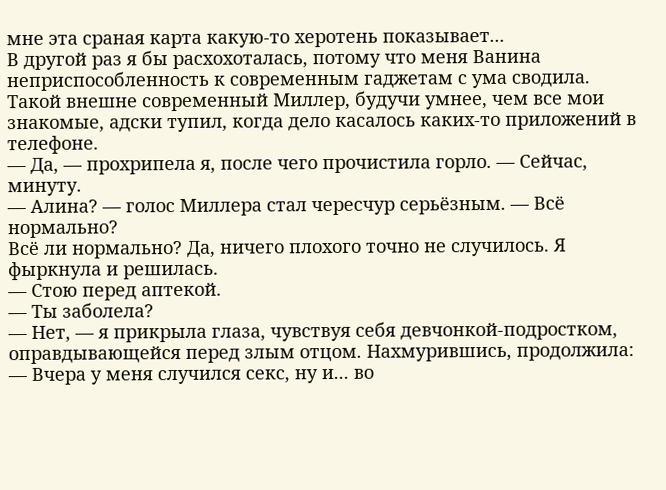мне эта сраная карта какую-то херотень показывает...
В другой раз я бы расхохоталась, потому что меня Ванина неприспособленность к современным гаджетам с ума сводила. Такой внешне современный Миллер, будучи умнее, чем все мои знакомые, адски тупил, когда дело касалось каких-то приложений в телефоне.
— Да, — прохрипела я, после чего прочистила горло. — Сейчас, минуту.
— Алина? — голос Миллера стал чересчур серьёзным. — Всё нормально?
Всё ли нормально? Да, ничего плохого точно не случилось. Я фыркнула и решилась.
— Стою перед аптекой.
— Ты заболела?
— Нет, — я прикрыла глаза, чувствуя себя девчонкой-подростком, оправдывающейся перед злым отцом. Нахмурившись, продолжила: — Вчера у меня случился секс, ну и... во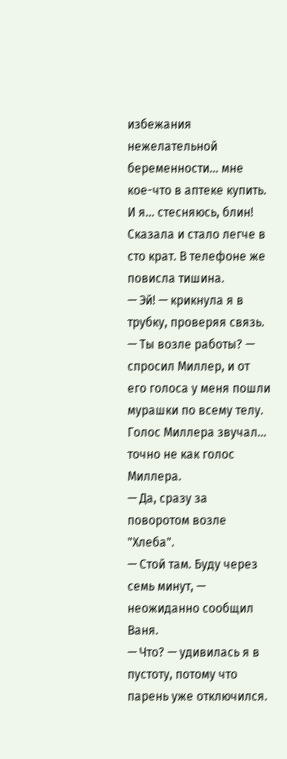избежания нежелательной беременности... мне кое-что в аптеке купить. И я... стесняюсь, блин!
Сказала и стало легче в сто крат. В телефоне же повисла тишина.
— Эй! — крикнула я в трубку, проверяя связь.
— Ты возле работы? — спросил Миллер, и от его голоса у меня пошли мурашки по всему телу.
Голос Миллера звучал... точно не как голос Миллера.
— Да, сразу за поворотом возле "Хлеба".
— Стой там. Буду через семь минут, — неожиданно сообщил Ваня.
— Что? — удивилась я в пустоту, потому что парень уже отключился.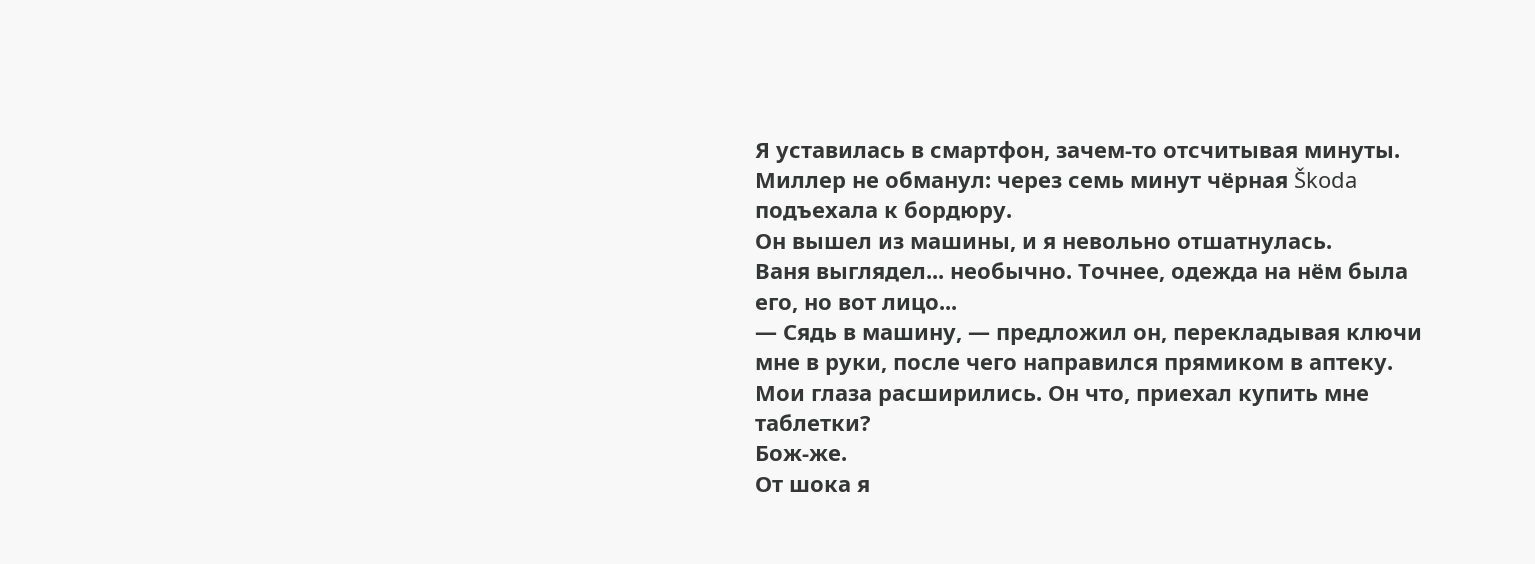Я уставилась в смартфон, зачем-то отсчитывая минуты. Миллер не обманул: через семь минут чёрная Škoda подъехала к бордюру.
Он вышел из машины, и я невольно отшатнулась.
Ваня выглядел... необычно. Точнее, одежда на нём была его, но вот лицо...
— Сядь в машину, — предложил он, перекладывая ключи мне в руки, после чего направился прямиком в аптеку.
Мои глаза расширились. Он что, приехал купить мне таблетки?
Бож-же.
От шока я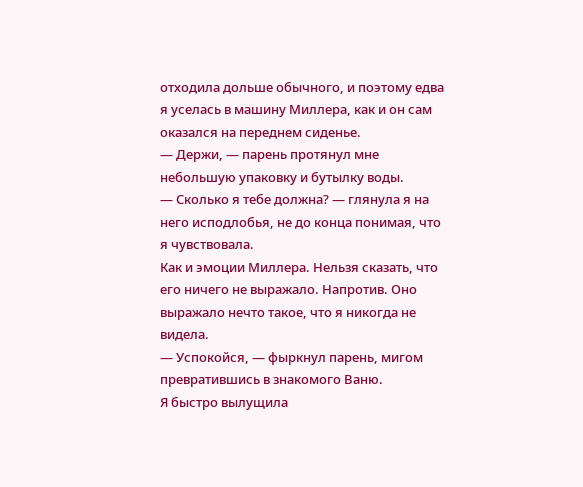отходила дольше обычного, и поэтому едва я уселась в машину Миллера, как и он сам оказался на переднем сиденье.
— Держи, — парень протянул мне небольшую упаковку и бутылку воды.
— Сколько я тебе должна? — глянула я на него исподлобья, не до конца понимая, что я чувствовала.
Как и эмоции Миллера. Нельзя сказать, что его ничего не выражало. Напротив. Оно выражало нечто такое, что я никогда не видела.
— Успокойся, — фыркнул парень, мигом превратившись в знакомого Ваню.
Я быстро вылущила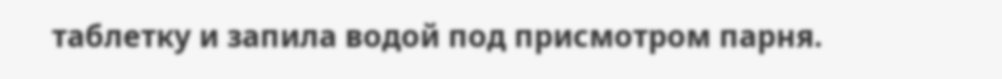таблетку и запила водой под присмотром парня.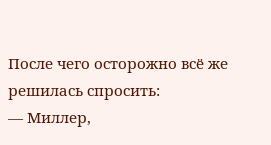После чего осторожно всё же решилась спросить:
— Миллер,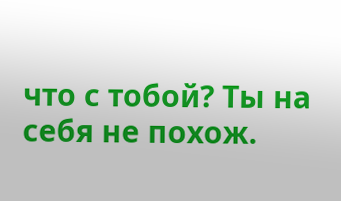что с тобой? Ты на себя не похож.